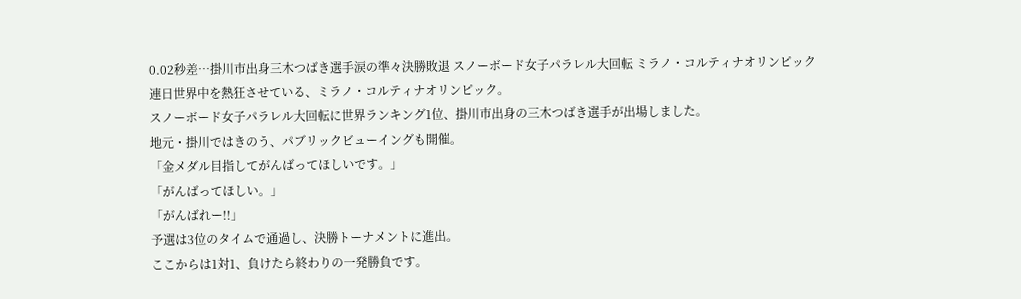0.02秒差…掛川市出身三木つばき選手涙の準々決勝敗退 スノーボード女子パラレル大回転 ミラノ・コルティナオリンピック
連日世界中を熱狂させている、ミラノ・コルティナオリンピック。
スノーボード女子パラレル大回転に世界ランキング1位、掛川市出身の三木つばき選手が出場しました。
地元・掛川ではきのう、パブリックビューイングも開催。
「金メダル目指してがんばってほしいです。」
「がんばってほしい。」
「がんばれー!!」
予選は3位のタイムで通過し、決勝トーナメントに進出。
ここからは1対1、負けたら終わりの一発勝負です。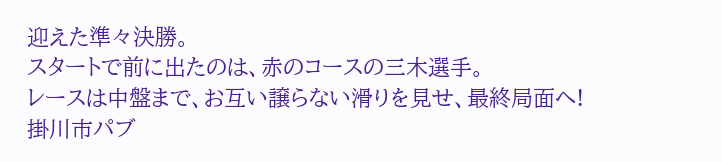迎えた準々決勝。
スタートで前に出たのは、赤のコースの三木選手。
レースは中盤まで、お互い譲らない滑りを見せ、最終局面へ!
掛川市パブ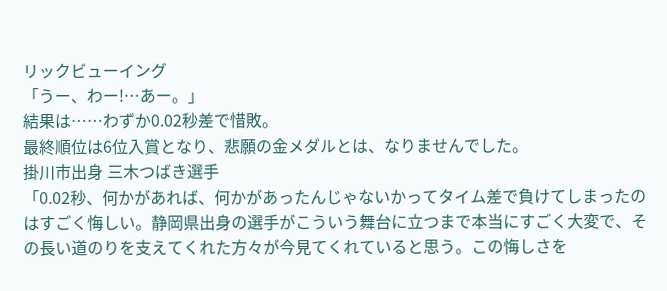リックビューイング
「うー、わー!…あー。」
結果は……わずか0.02秒差で惜敗。
最終順位は6位入賞となり、悲願の金メダルとは、なりませんでした。
掛川市出身 三木つばき選手
「0.02秒、何かがあれば、何かがあったんじゃないかってタイム差で負けてしまったのはすごく悔しい。静岡県出身の選手がこういう舞台に立つまで本当にすごく大変で、その長い道のりを支えてくれた方々が今見てくれていると思う。この悔しさを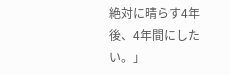絶対に晴らす4年後、4年間にしたい。」